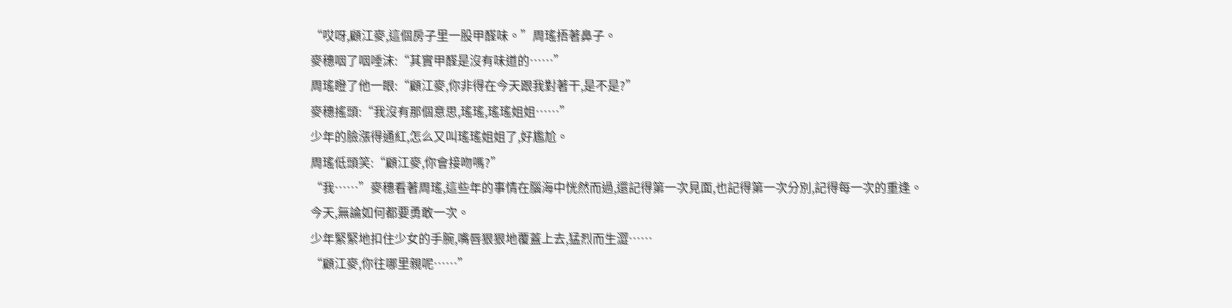“哎呀,顧江麥,這個房子里一股甲醛味。”周瑤捂著鼻子。
麥穗咽了咽唾沫:“其實甲醛是沒有味道的……”
周瑤瞪了他一眼:“顧江麥,你非得在今天跟我對著干,是不是?”
麥穗搖頭:“我沒有那個意思,瑤瑤,瑤瑤姐姐……”
少年的臉漲得通紅,怎么又叫瑤瑤姐姐了,好尷尬。
周瑤低頭笑:“顧江麥,你會接吻嗎?”
“我……”麥穗看著周瑤,這些年的事情在腦海中恍然而過,還記得第一次見面,也記得第一次分別,記得每一次的重逢。
今天,無論如何都要勇敢一次。
少年緊緊地扣住少女的手腕,嘴唇狠狠地覆蓋上去,猛烈而生澀……
“顧江麥,你往哪里親呢……”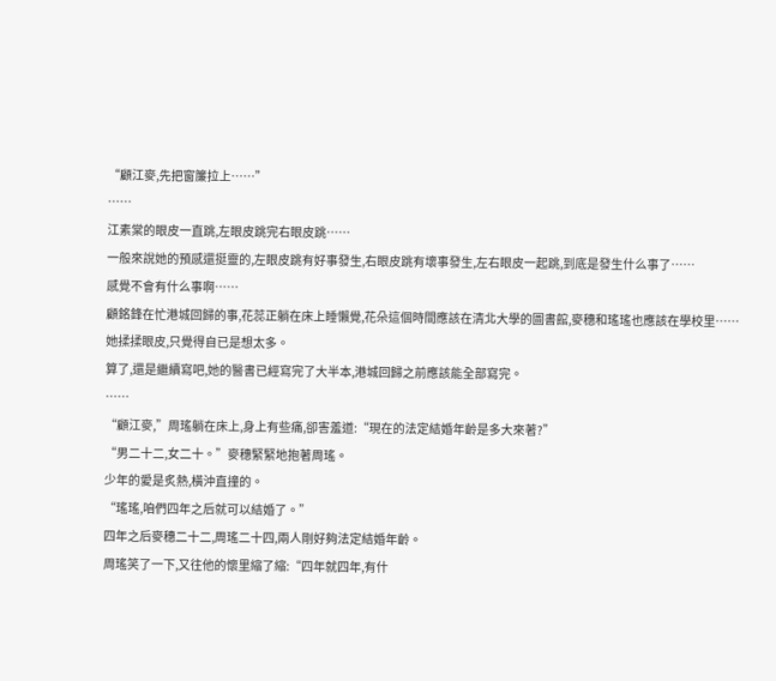“顧江麥,先把窗簾拉上……”
……
江素棠的眼皮一直跳,左眼皮跳完右眼皮跳……
一般來說她的預感還挺靈的,左眼皮跳有好事發生,右眼皮跳有壞事發生,左右眼皮一起跳,到底是發生什么事了……
感覺不會有什么事啊……
顧銘鋒在忙港城回歸的事,花蕊正躺在床上睡懶覺,花朵這個時間應該在清北大學的圖書館,麥穗和瑤瑤也應該在學校里……
她揉揉眼皮,只覺得自已是想太多。
算了,還是繼續寫吧,她的醫書已經寫完了大半本,港城回歸之前應該能全部寫完。
……
“顧江麥,”周瑤躺在床上,身上有些痛,卻害羞道:“現在的法定結婚年齡是多大來著?”
“男二十二,女二十。”麥穗緊緊地抱著周瑤。
少年的愛是炙熱,橫沖直撞的。
“瑤瑤,咱們四年之后就可以結婚了。”
四年之后麥穗二十二,周瑤二十四,兩人剛好夠法定結婚年齡。
周瑤笑了一下,又往他的懷里縮了縮:“四年就四年,有什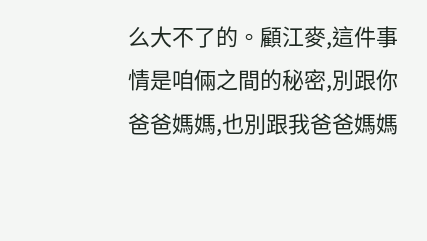么大不了的。顧江麥,這件事情是咱倆之間的秘密,別跟你爸爸媽媽,也別跟我爸爸媽媽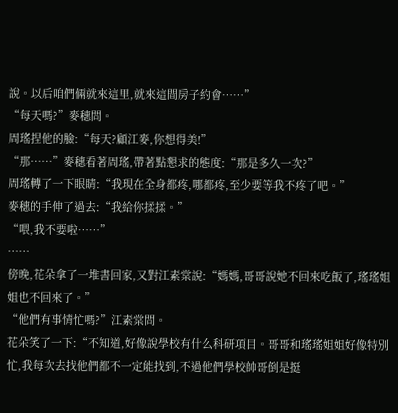說。以后咱們倆就來這里,就來這間房子約會……”
“每天嗎?”麥穗問。
周瑤捏他的臉:“每天?顧江麥,你想得美!”
“那……”麥穗看著周瑤,帶著點懇求的態度:“那是多久一次?”
周瑤轉了一下眼睛:“我現在全身都疼,哪都疼,至少要等我不疼了吧。”
麥穗的手伸了過去:“我給你揉揉。”
“喂,我不要啦……”
……
傍晚,花朵拿了一堆書回家,又對江素棠說:“媽媽,哥哥說她不回來吃飯了,瑤瑤姐姐也不回來了。”
“他們有事情忙嗎?”江素棠問。
花朵笑了一下:“不知道,好像說學校有什么科研項目。哥哥和瑤瑤姐姐好像特別忙,我每次去找他們都不一定能找到,不過他們學校帥哥倒是挺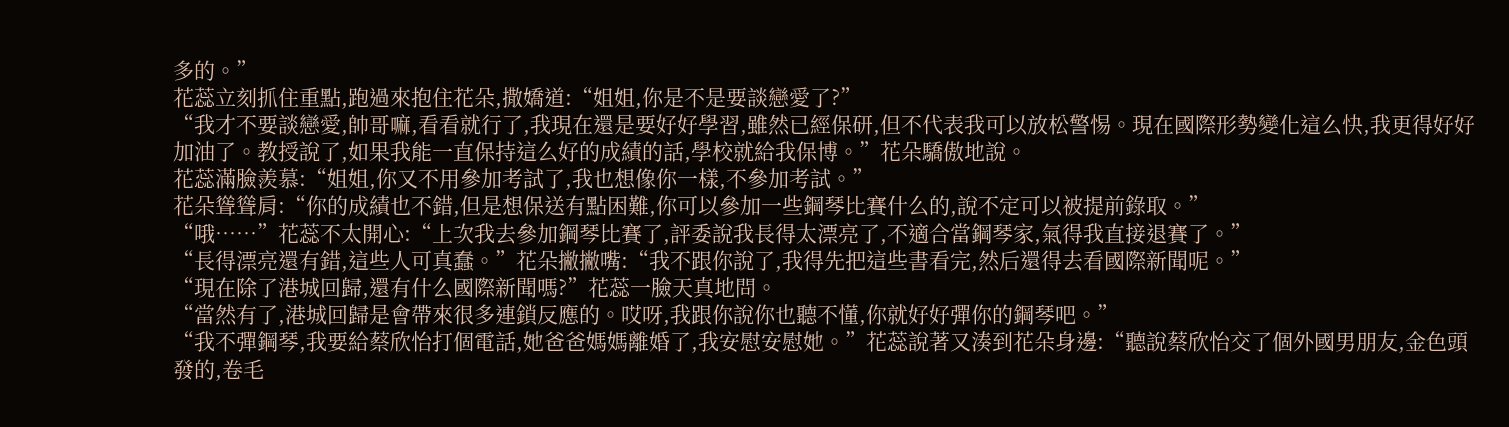多的。”
花蕊立刻抓住重點,跑過來抱住花朵,撒嬌道:“姐姐,你是不是要談戀愛了?”
“我才不要談戀愛,帥哥嘛,看看就行了,我現在還是要好好學習,雖然已經保研,但不代表我可以放松警惕。現在國際形勢變化這么快,我更得好好加油了。教授說了,如果我能一直保持這么好的成績的話,學校就給我保博。”花朵驕傲地說。
花蕊滿臉羨慕:“姐姐,你又不用參加考試了,我也想像你一樣,不參加考試。”
花朵聳聳肩:“你的成績也不錯,但是想保送有點困難,你可以參加一些鋼琴比賽什么的,說不定可以被提前錄取。”
“哦……”花蕊不太開心:“上次我去參加鋼琴比賽了,評委說我長得太漂亮了,不適合當鋼琴家,氣得我直接退賽了。”
“長得漂亮還有錯,這些人可真蠢。”花朵撇撇嘴:“我不跟你說了,我得先把這些書看完,然后還得去看國際新聞呢。”
“現在除了港城回歸,還有什么國際新聞嗎?”花蕊一臉天真地問。
“當然有了,港城回歸是會帶來很多連鎖反應的。哎呀,我跟你說你也聽不懂,你就好好彈你的鋼琴吧。”
“我不彈鋼琴,我要給蔡欣怡打個電話,她爸爸媽媽離婚了,我安慰安慰她。”花蕊說著又湊到花朵身邊:“聽說蔡欣怡交了個外國男朋友,金色頭發的,卷毛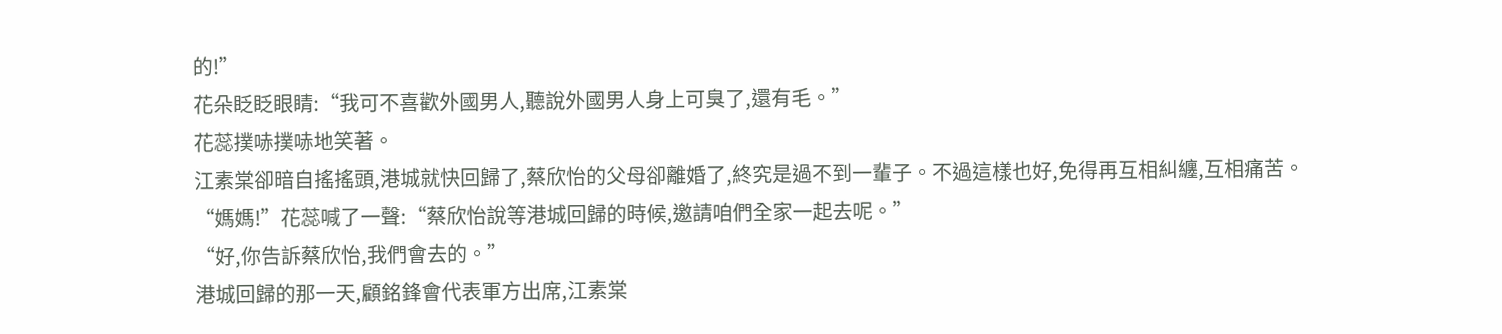的!”
花朵眨眨眼睛:“我可不喜歡外國男人,聽說外國男人身上可臭了,還有毛。”
花蕊撲哧撲哧地笑著。
江素棠卻暗自搖搖頭,港城就快回歸了,蔡欣怡的父母卻離婚了,終究是過不到一輩子。不過這樣也好,免得再互相糾纏,互相痛苦。
“媽媽!”花蕊喊了一聲:“蔡欣怡說等港城回歸的時候,邀請咱們全家一起去呢。”
“好,你告訴蔡欣怡,我們會去的。”
港城回歸的那一天,顧銘鋒會代表軍方出席,江素棠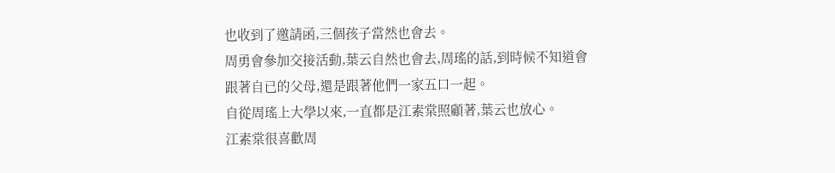也收到了邀請函,三個孩子當然也會去。
周勇會參加交接活動,葉云自然也會去,周瑤的話,到時候不知道會跟著自已的父母,還是跟著他們一家五口一起。
自從周瑤上大學以來,一直都是江素棠照顧著,葉云也放心。
江素棠很喜歡周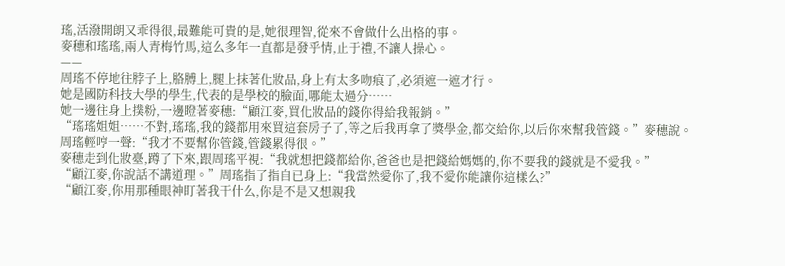瑤,活潑開朗又乖得很,最難能可貴的是,她很理智,從來不會做什么出格的事。
麥穗和瑤瑤,兩人青梅竹馬,這么多年一直都是發乎情,止于禮,不讓人操心。
——
周瑤不停地往脖子上,胳膊上,腿上抹著化妝品,身上有太多吻痕了,必須遮一遮才行。
她是國防科技大學的學生,代表的是學校的臉面,哪能太過分……
她一邊往身上撲粉,一邊瞪著麥穗:“顧江麥,買化妝品的錢你得給我報銷。”
“瑤瑤姐姐……不對,瑤瑤,我的錢都用來買這套房子了,等之后我再拿了獎學金,都交給你,以后你來幫我管錢。”麥穗說。
周瑤輕哼一聲:“我才不要幫你管錢,管錢累得很。”
麥穗走到化妝臺,蹲了下來,跟周瑤平視:“我就想把錢都給你,爸爸也是把錢給媽媽的,你不要我的錢就是不愛我。”
“顧江麥,你說話不講道理。”周瑤指了指自已身上:“我當然愛你了,我不愛你能讓你這樣么?”
“顧江麥,你用那種眼神盯著我干什么,你是不是又想親我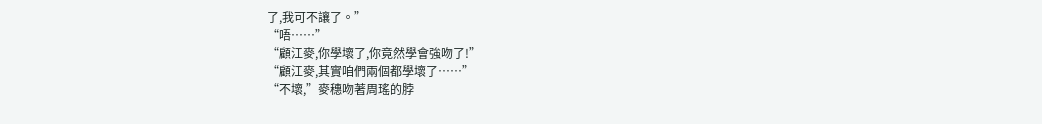了,我可不讓了。”
“唔……”
“顧江麥,你學壞了,你竟然學會強吻了!”
“顧江麥,其實咱們兩個都學壞了……”
“不壞,”麥穗吻著周瑤的脖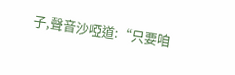子,聲音沙啞道:“只要咱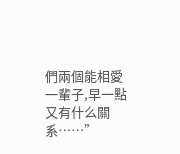們兩個能相愛一輩子,早一點又有什么關系……”